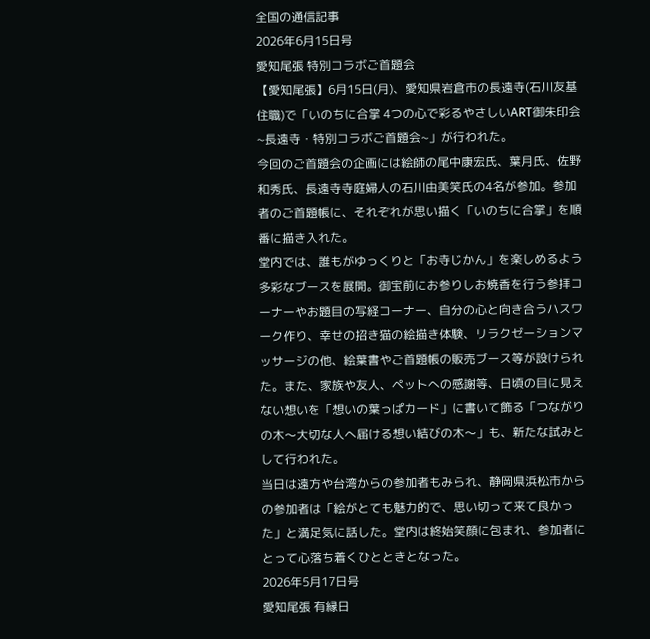全国の通信記事
2026年6月15日号
愛知尾張 特別コラボご首題会
【愛知尾張】6月15日(月)、愛知県岩倉市の長遠寺(石川友基住職)で「いのちに合掌 4つの心で彩るやさしいART御朱印会~長遠寺・特別コラボご首題会~」が行われた。
今回のご首題会の企画には絵師の尾中康宏氏、葉月氏、佐野和秀氏、長遠寺寺庭婦人の石川由美笑氏の4名が参加。参加者のご首題帳に、それぞれが思い描く「いのちに合掌」を順番に描き入れた。
堂内では、誰もがゆっくりと「お寺じかん」を楽しめるよう多彩なブースを展開。御宝前にお参りしお焼香を行う参拝コーナーやお題目の写経コーナー、自分の心と向き合うハスワーク作り、幸せの招き猫の絵描き体験、リラクゼーションマッサージの他、絵葉書やご首題帳の販売ブース等が設けられた。また、家族や友人、ペットへの感謝等、日頃の目に見えない想いを「想いの葉っぱカード」に書いて飾る「つながりの木〜大切な人へ届ける想い結びの木〜」も、新たな試みとして行われた。
当日は遠方や台湾からの参加者もみられ、静岡県浜松市からの参加者は「絵がとても魅力的で、思い切って来て良かった」と満足気に話した。堂内は終始笑顔に包まれ、参加者にとって心落ち着くひとときとなった。
2026年5月17日号
愛知尾張 有縁日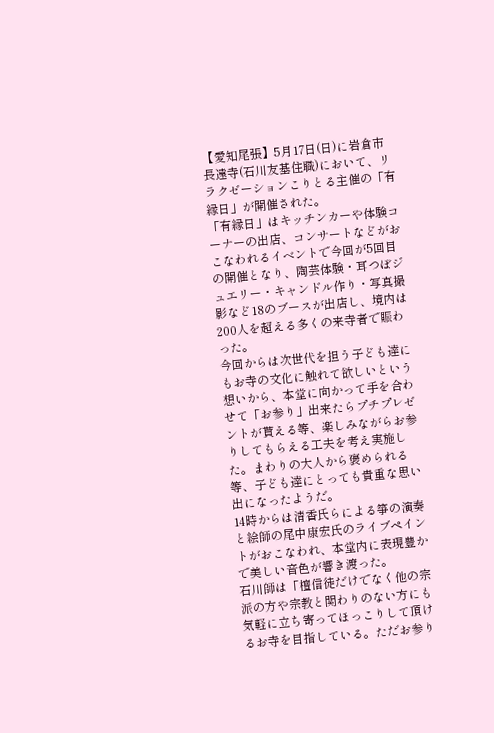【愛知尾張】5月17日(日)に岩倉市長遠寺(石川友基住職)において、リラクゼーションこりとる主催の「有縁日」が開催された。
「有縁日」はキッチンカーや体験コーナーの出店、コンサートなどがおこなわれるイベントで今回が5回目の開催となり、陶芸体験・耳つぼジュエリー・キャンドル作り・写真撮影など18のブースが出店し、境内は200人を超える多くの来寺者で賑わった。
今回からは次世代を担う子ども達にもお寺の文化に触れて欲しいという想いから、本堂に向かって手を合わせて「お参り」出来たらプチプレゼントが貰える等、楽しみながらお参りしてもらえる工夫を考え実施した。まわりの大人から褒められる等、子ども達にとっても貴重な思い出になったようだ。
14時からは清香氏らによる箏の演奏と絵師の尾中康宏氏のライブペイントがおこなわれ、本堂内に表現豊かで美しい音色が響き渡った。
石川師は「檀信徒だけでなく他の宗派の方や宗教と関わりのない方にも気軽に立ち寄ってほっこりして頂けるお寺を目指している。ただお参り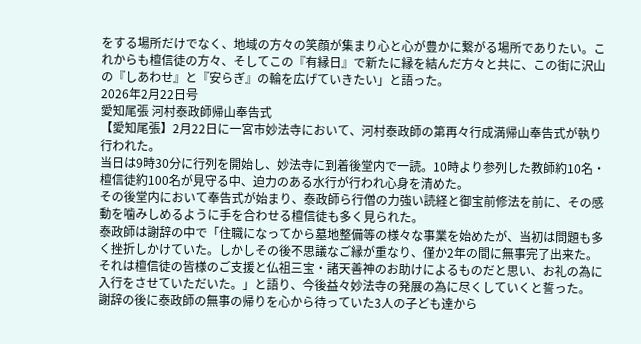をする場所だけでなく、地域の方々の笑顔が集まり心と心が豊かに繋がる場所でありたい。これからも檀信徒の方々、そしてこの『有縁日』で新たに縁を結んだ方々と共に、この街に沢山の『しあわせ』と『安らぎ』の輪を広げていきたい」と語った。
2026年2月22日号
愛知尾張 河村泰政師帰山奉告式
【愛知尾張】2月22日に一宮市妙法寺において、河村泰政師の第再々行成満帰山奉告式が執り行われた。
当日は9時30分に行列を開始し、妙法寺に到着後堂内で一読。10時より参列した教師約10名・檀信徒約100名が見守る中、迫力のある水行が行われ心身を清めた。
その後堂内において奉告式が始まり、泰政師ら行僧の力強い読経と御宝前修法を前に、その感動を噛みしめるように手を合わせる檀信徒も多く見られた。
泰政師は謝辞の中で「住職になってから墓地整備等の様々な事業を始めたが、当初は問題も多く挫折しかけていた。しかしその後不思議なご縁が重なり、僅か2年の間に無事完了出来た。それは檀信徒の皆様のご支援と仏祖三宝・諸天善神のお助けによるものだと思い、お礼の為に入行をさせていただいた。」と語り、今後益々妙法寺の発展の為に尽くしていくと誓った。
謝辞の後に泰政師の無事の帰りを心から待っていた3人の子ども達から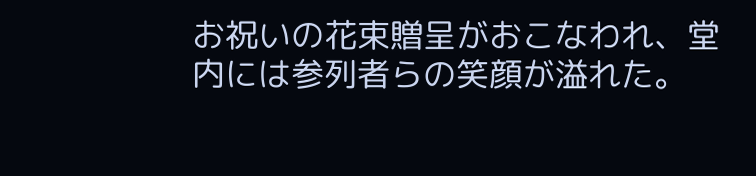お祝いの花束贈呈がおこなわれ、堂内には参列者らの笑顔が溢れた。